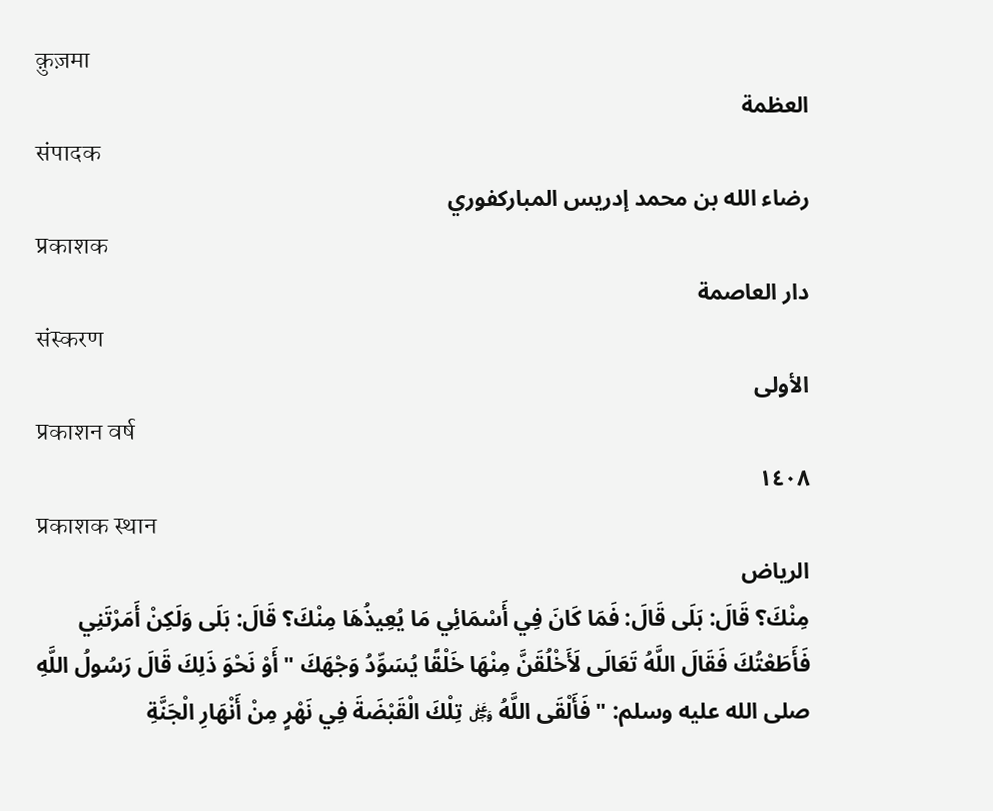क़ुज़मा
العظمة
संपादक
رضاء الله بن محمد إدريس المباركفوري
प्रकाशक
دار العاصمة
संस्करण
الأولى
प्रकाशन वर्ष
١٤٠٨
प्रकाशक स्थान
الرياض
مِنْكَ؟ قَالَ: بَلَى قَالَ: فَمَا كَانَ فِي أَسْمَائِي مَا يُعِيذُهَا مِنْكَ؟ قَالَ: بَلَى وَلَكِنْ أَمَرْتَنِي فَأَطَعْتُكَ فَقَالَ اللَّهُ تَعَالَى لَأَخْلُقَنَّ مِنْهَا خَلْقًا يُسَوِّدُ وَجْهَكَ " أَوْ نَحْوَ ذَلِكَ قَالَ رَسُولُ اللَّهِ صلى الله عليه وسلم: " فَأَلْقَى اللَّهُ ﷿ تِلْكَ الْقَبْضَةَ فِي نَهْرٍ مِنْ أَنْهَارِ الْجَنَّةِ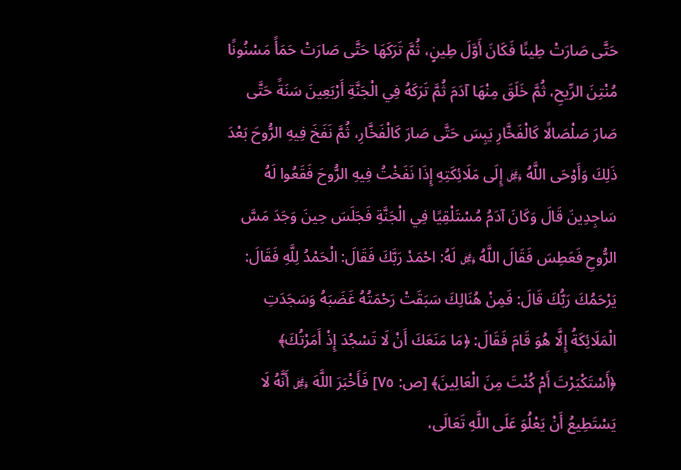حَتَّى صَارَتْ طِينًا فَكَانَ أَوَّلَ طِينٍ، ثُمَّ تَرَكَهَا حَتَّى صَارَتْ حَمَأً مَسْنُونًا مُنْتِنَ الرِّيحِ، ثُمَّ خَلَقَ مِنْهَا آدَمَ ثُمَّ تَرَكَهُ فِي الْجَنَّةِ أَرْبَعِينَ سَنَةً حَتَّى صَارَ صَلْصَالًا كَالْفَخَّارِ يَبِسَ حَتَّى صَارَ كَالْفَخَّارِ، ثُمَّ نَفَخَ فِيهِ الرُّوحَ بَعْدَ ذَلِكَ وَأَوْحَى اللَّهُ ﷿ إِلَى مَلَائِكَتِهِ إِذَا نَفَخْتُ فِيهِ الرُّوحَ فَقَعُوا لَهُ سَاجِدِينَ قَالَ وَكَانَ آدَمُ مُسْتَلْقِيًا فِي الْجَنَّةِ فَجَلَسَ حِينَ وَجَدَ مَسَّ الرُّوحِ فَعَطِسَ فَقَالَ اللَّهُ ﷿ لَهُ: احْمَدْ رَبَّكَ فَقَالَ: الْحَمْدُ لِلَّهِ فَقَالَ: يَرْحَمُكَ رَبُّكَ قَالَ: فَمِنْ هُنَالِكَ سَبَقَتْ رَحْمَتُهُ غَضَبَهُ وَسَجَدَتِ الْمَلَائِكَةُ إِلَّا هُوَ قَامَ فَقَالَ: ﴿مَا مَنَعَكَ أَنْ لَا تَسْجُدَ إِذْ أَمَرْتُكَ﴾ ﴿أَسْتَكْبَرْتَ أَمْ كُنْتَ مِنَ الْعَالِينَ﴾ [ص: ٧٥] فَأَخْبَرَ اللَّهَ ﷿ أَنَّهُ لَا يَسْتَطِيعُ أَنْ يَعْلُوَ عَلَى اللَّهِ تَعَالَى،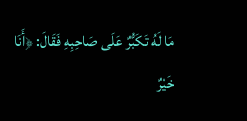مَا لَهُ تَكَبُّرٌ عَلَى صَاحِبِهِ فَقَالَ: ﴿أَنَا خَيْرٌ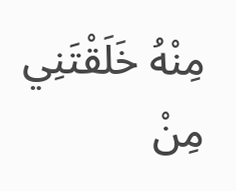مِنْهُ خَلَقْتَنِي مِنْ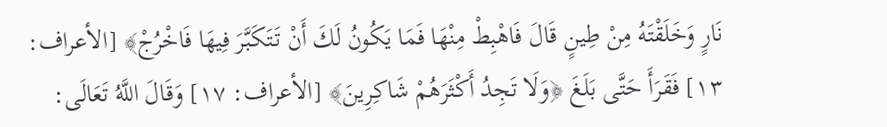نَارٍ وَخَلَقْتَهُ مِنْ طِينٍ قَالَ فَاهْبِطْ مِنْهَا فَمَا يَكُونُ لَكَ أَنْ تَتَكَبَّرَ فِيهَا فَاخْرُجْ﴾ [الأعراف: ١٣] فَقَرَأَ حَتَّى بَلَغَ ﴿وَلَا تَجِدُ أَكْثَرَهُمْ شَاكِرِينَ﴾ [الأعراف: ١٧] وَقَالَ اللَّهُ تَعَالَى: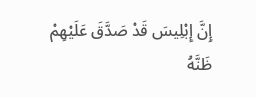إِنَّ إِبْلِيسَ قَدْ صَدَّقَ عَلَيْهِمْ ظَنَّهُ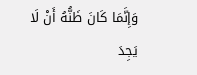وَإِنَّمَا كَانَ ظَنُّهُ أَنْ لَا يَجِدَ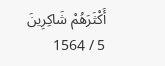أَكْثَرَهُمْ شَاكِرِينَ
5 / 1564